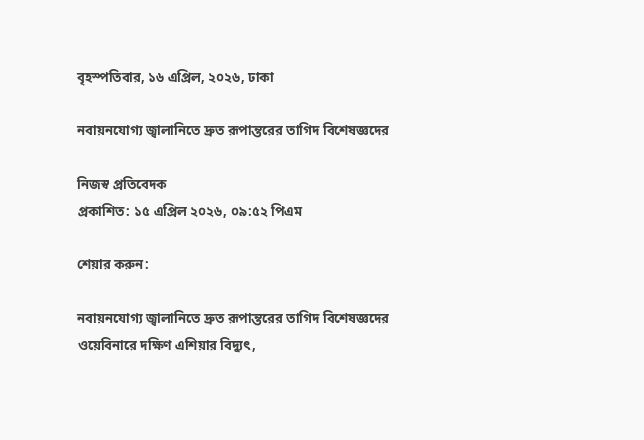বৃহস্পতিবার, ১৬ এপ্রিল, ২০২৬, ঢাকা

নবায়নযোগ্য জ্বালানিতে দ্রুত রূপান্তরের তাগিদ বিশেষজ্ঞদের

নিজস্ব প্রতিবেদক
প্রকাশিত: ১৫ এপ্রিল ২০২৬, ০৯:৫২ পিএম

শেয়ার করুন:

নবায়নযোগ্য জ্বালানিতে দ্রুত রূপান্তরের তাগিদ বিশেষজ্ঞদের
ওয়েবিনারে দক্ষিণ এশিয়ার বিদ্যুৎ,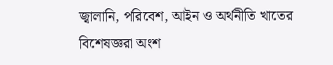জ্বালানি, পরিবেশ, আইন ও অর্থনীতি খাতের বিশেষজ্ঞরা অংশ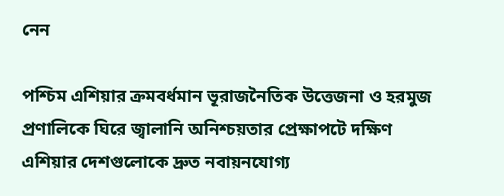নেন

পশ্চিম এশিয়ার ক্রমবর্ধমান ভূরাজনৈতিক উত্তেজনা ও হরমুজ প্রণালিকে ঘিরে জ্বালানি অনিশ্চয়তার প্রেক্ষাপটে দক্ষিণ এশিয়ার দেশগুলোকে দ্রুত নবায়নযোগ্য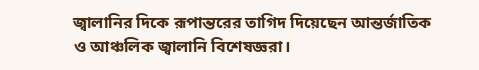জ্বালানির দিকে রূপান্তরের তাগিদ দিয়েছেন আন্তর্জাতিক ও আঞ্চলিক জ্বালানি বিশেষজ্ঞরা।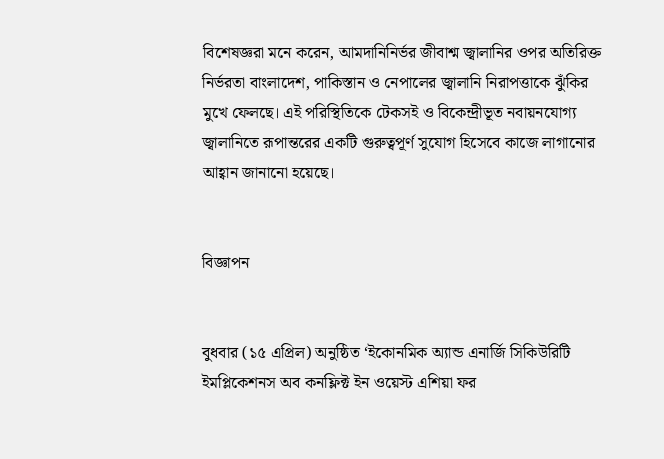বিশেষজ্ঞরা মনে করেন, আমদানিনির্ভর জীবাশ্ম জ্বালানির ওপর অতিরিক্ত নির্ভরতা বাংলাদেশ, পাকিস্তান ও নেপালের জ্বালানি নিরাপত্তাকে ঝুঁকির মুখে ফেলছে। এই পরিস্থিতিকে টেকসই ও বিকেন্দ্রীভূত নবায়নযোগ্য জ্বালানিতে রূপান্তরের একটি গুরুত্বপূর্ণ সুযোগ হিসেবে কাজে লাগানোর আহ্বান জানানো হয়েছে।


বিজ্ঞাপন


বুধবার (১৫ এপ্রিল) অনুষ্ঠিত ‘ইকোনমিক অ্যান্ড এনার্জি সিকিউরিটি ইমপ্লিকেশনস অব কনফ্লিক্ট ইন ওয়েস্ট এশিয়া ফর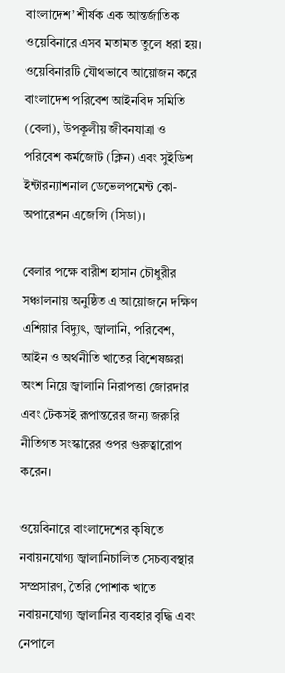বাংলাদেশ’ শীর্ষক এক আন্তর্জাতিক ওয়েবিনারে এসব মতামত তুলে ধরা হয়। ওয়েবিনারটি যৌথভাবে আয়োজন করে বাংলাদেশ পরিবেশ আইনবিদ সমিতি (বেলা), উপকূলীয় জীবনযাত্রা ও পরিবেশ কর্মজোট (ক্লিন) এবং সুইডিশ ইন্টারন্যাশনাল ডেভেলপমেন্ট কো-অপারেশন এজেন্সি (সিডা)।

বেলার পক্ষে বারীশ হাসান চৌধুরীর সঞ্চালনায় অনুষ্ঠিত এ আয়োজনে দক্ষিণ এশিয়ার বিদ্যুৎ, জ্বালানি, পরিবেশ, আইন ও অর্থনীতি খাতের বিশেষজ্ঞরা অংশ নিয়ে জ্বালানি নিরাপত্তা জোরদার এবং টেকসই রূপান্তরের জন্য জরুরি নীতিগত সংস্কারের ওপর গুরুত্বারোপ করেন।

ওয়েবিনারে বাংলাদেশের কৃষিতে নবায়নযোগ্য জ্বালানিচালিত সেচব্যবস্থার সম্প্রসারণ, তৈরি পোশাক খাতে নবায়নযোগ্য জ্বালানির ব্যবহার বৃদ্ধি এবং নেপালে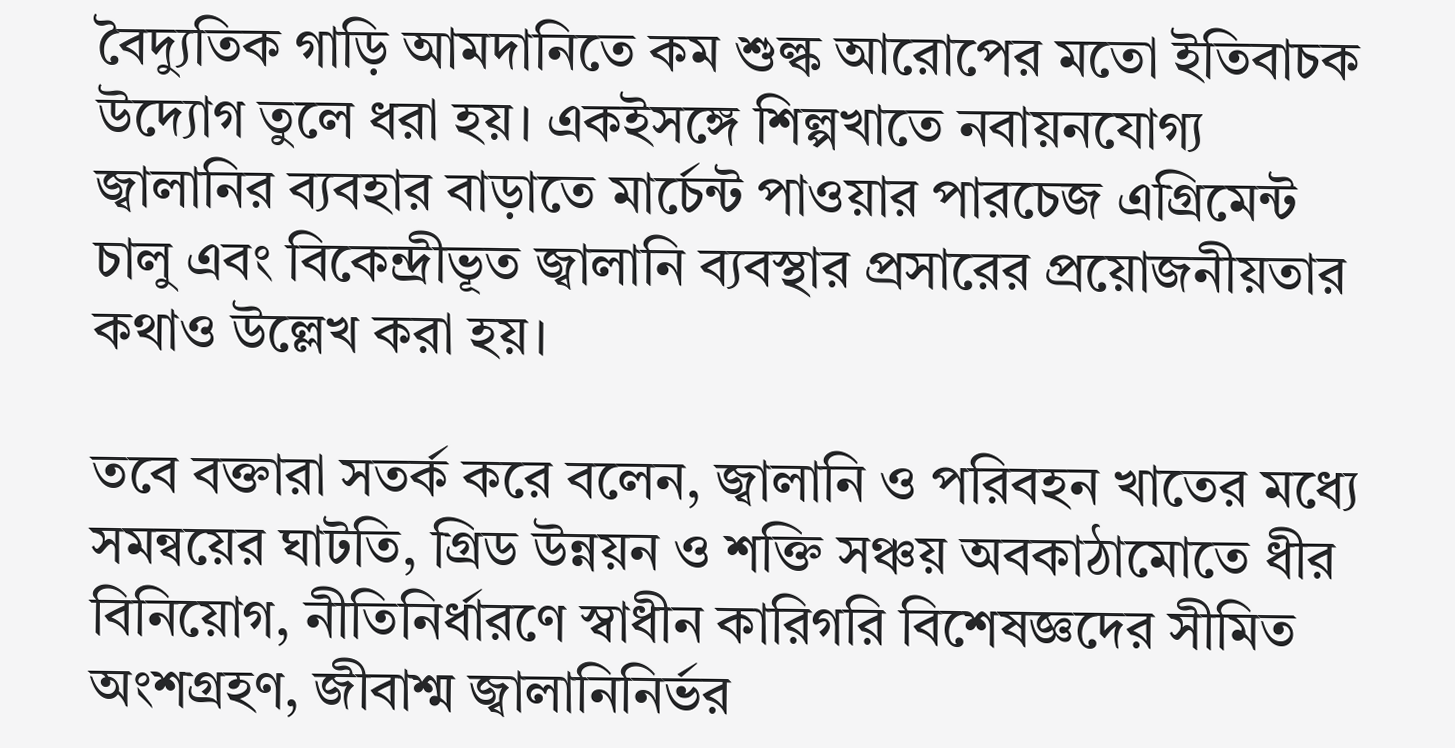বৈদ্যুতিক গাড়ি আমদানিতে কম শুল্ক আরোপের মতো ইতিবাচক উদ্যোগ তুলে ধরা হয়। একইসঙ্গে শিল্পখাতে নবায়নযোগ্য জ্বালানির ব্যবহার বাড়াতে মার্চেন্ট পাওয়ার পারচেজ এগ্রিমেন্ট চালু এবং বিকেন্দ্রীভূত জ্বালানি ব্যবস্থার প্রসারের প্রয়োজনীয়তার কথাও উল্লেখ করা হয়।

তবে বক্তারা সতর্ক করে বলেন, জ্বালানি ও পরিবহন খাতের মধ্যে সমন্বয়ের ঘাটতি, গ্রিড উন্নয়ন ও শক্তি সঞ্চয় অবকাঠামোতে ধীর বিনিয়োগ, নীতিনির্ধারণে স্বাধীন কারিগরি বিশেষজ্ঞদের সীমিত অংশগ্রহণ, জীবাশ্ম জ্বালানিনির্ভর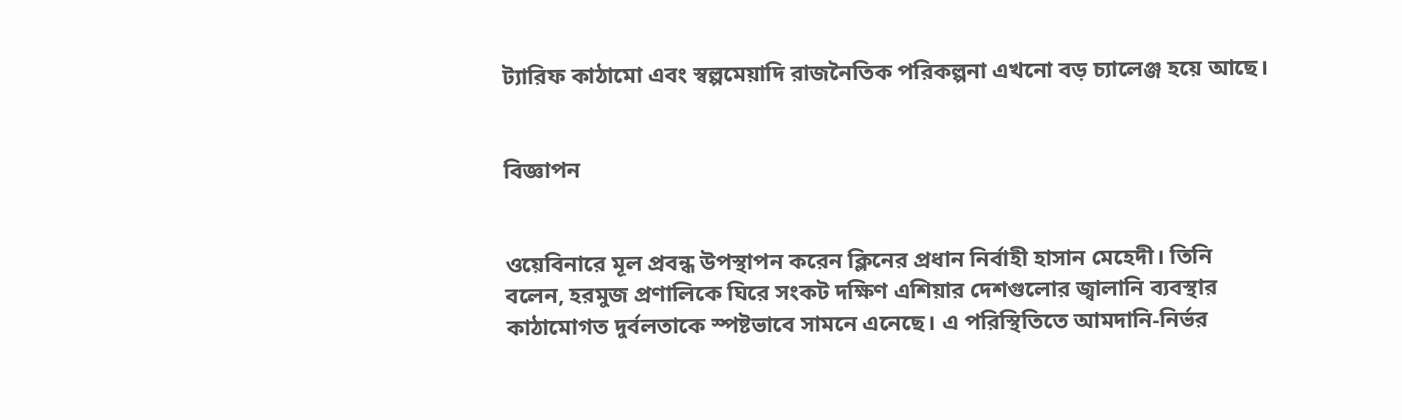ট্যারিফ কাঠামো এবং স্বল্পমেয়াদি রাজনৈতিক পরিকল্পনা এখনো বড় চ্যালেঞ্জ হয়ে আছে।


বিজ্ঞাপন


ওয়েবিনারে মূল প্রবন্ধ উপস্থাপন করেন ক্লিনের প্রধান নির্বাহী হাসান মেহেদী। তিনি বলেন, হরমুজ প্রণালিকে ঘিরে সংকট দক্ষিণ এশিয়ার দেশগুলোর জ্বালানি ব্যবস্থার কাঠামোগত দুর্বলতাকে স্পষ্টভাবে সামনে এনেছে। এ পরিস্থিতিতে আমদানি-নির্ভর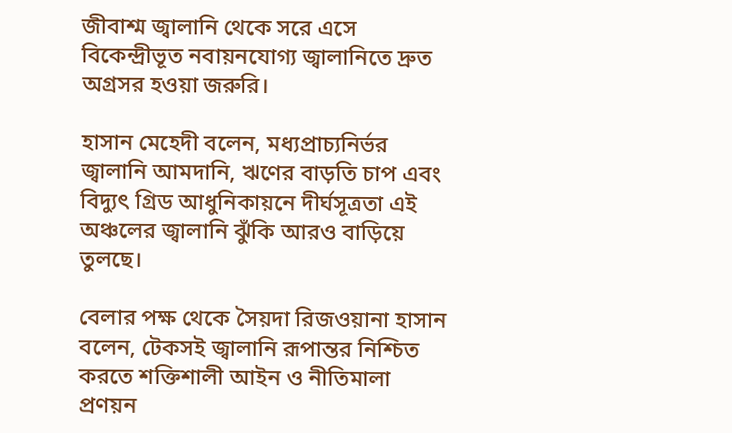জীবাশ্ম জ্বালানি থেকে সরে এসে বিকেন্দ্রীভূত নবায়নযোগ্য জ্বালানিতে দ্রুত অগ্রসর হওয়া জরুরি।

হাসান মেহেদী বলেন, মধ্যপ্রাচ্যনির্ভর জ্বালানি আমদানি, ঋণের বাড়তি চাপ এবং বিদ্যুৎ গ্রিড আধুনিকায়নে দীর্ঘসূত্রতা এই অঞ্চলের জ্বালানি ঝুঁকি আরও বাড়িয়ে তুলছে।

বেলার পক্ষ থেকে সৈয়দা রিজওয়ানা হাসান বলেন, টেকসই জ্বালানি রূপান্তর নিশ্চিত করতে শক্তিশালী আইন ও নীতিমালা প্রণয়ন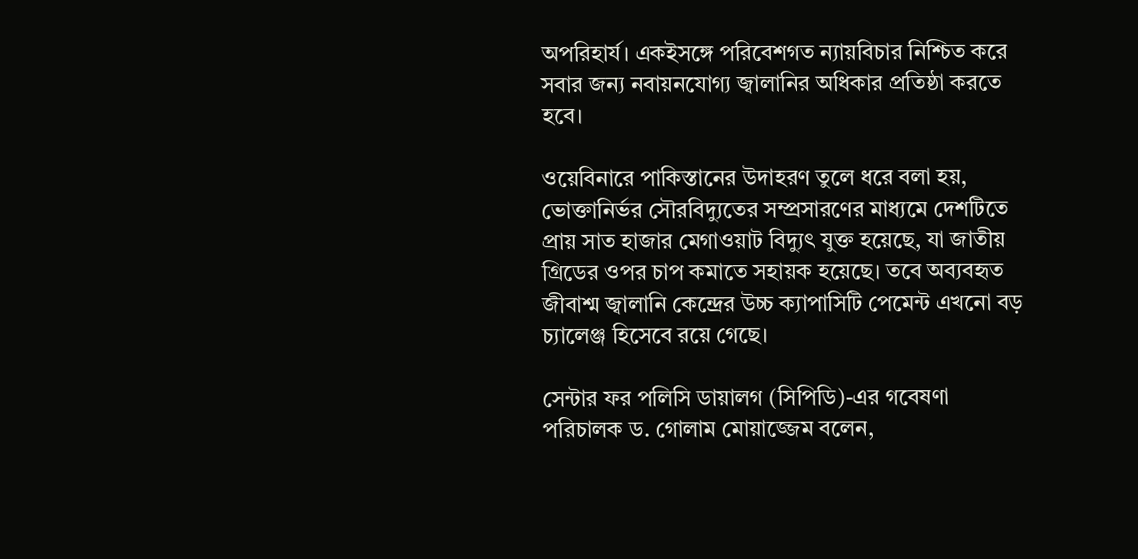অপরিহার্য। একইসঙ্গে পরিবেশগত ন্যায়বিচার নিশ্চিত করে সবার জন্য নবায়নযোগ্য জ্বালানির অধিকার প্রতিষ্ঠা করতে হবে।

ওয়েবিনারে পাকিস্তানের উদাহরণ তুলে ধরে বলা হয়, ভোক্তানির্ভর সৌরবিদ্যুতের সম্প্রসারণের মাধ্যমে দেশটিতে প্রায় সাত হাজার মেগাওয়াট বিদ্যুৎ যুক্ত হয়েছে, যা জাতীয় গ্রিডের ওপর চাপ কমাতে সহায়ক হয়েছে। তবে অব্যবহৃত জীবাশ্ম জ্বালানি কেন্দ্রের উচ্চ ক্যাপাসিটি পেমেন্ট এখনো বড় চ্যালেঞ্জ হিসেবে রয়ে গেছে।

সেন্টার ফর পলিসি ডায়ালগ (সিপিডি)-এর গবেষণা পরিচালক ড. গোলাম মোয়াজ্জেম বলেন,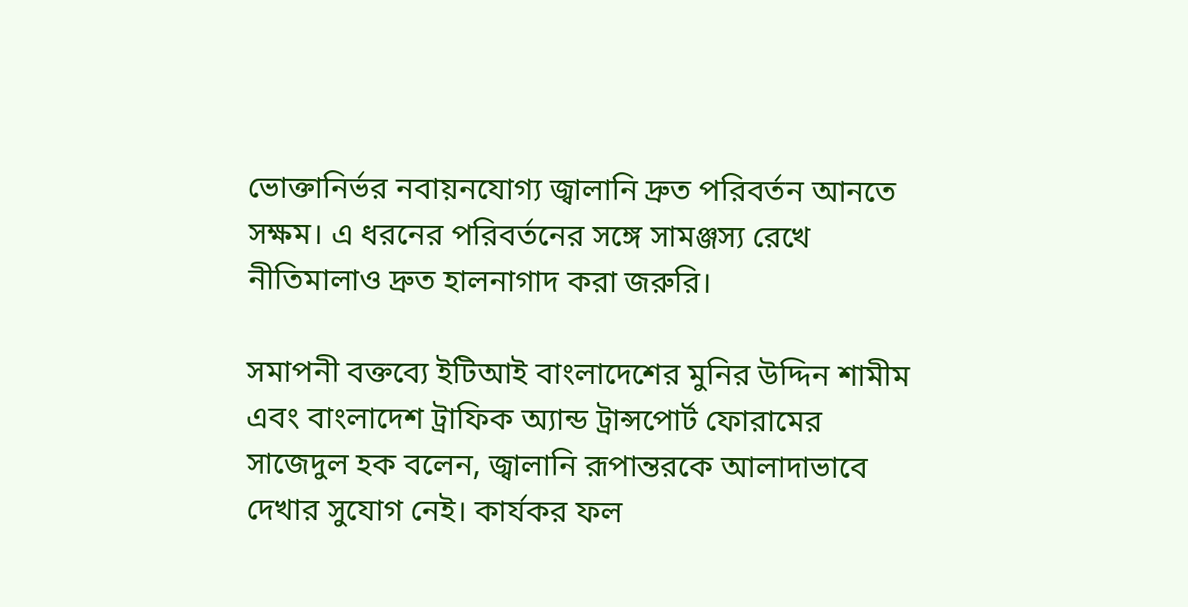ভোক্তানির্ভর নবায়নযোগ্য জ্বালানি দ্রুত পরিবর্তন আনতে সক্ষম। এ ধরনের পরিবর্তনের সঙ্গে সামঞ্জস্য রেখে নীতিমালাও দ্রুত হালনাগাদ করা জরুরি।

সমাপনী বক্তব্যে ইটিআই বাংলাদেশের মুনির উদ্দিন শামীম এবং বাংলাদেশ ট্রাফিক অ্যান্ড ট্রান্সপোর্ট ফোরামের সাজেদুল হক বলেন, জ্বালানি রূপান্তরকে আলাদাভাবে দেখার সুযোগ নেই। কার্যকর ফল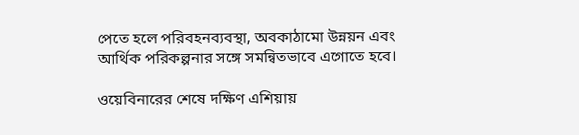পেতে হলে পরিবহনব্যবস্থা, অবকাঠামো উন্নয়ন এবং আর্থিক পরিকল্পনার সঙ্গে সমন্বিতভাবে এগোতে হবে।

ওয়েবিনারের শেষে দক্ষিণ এশিয়ায়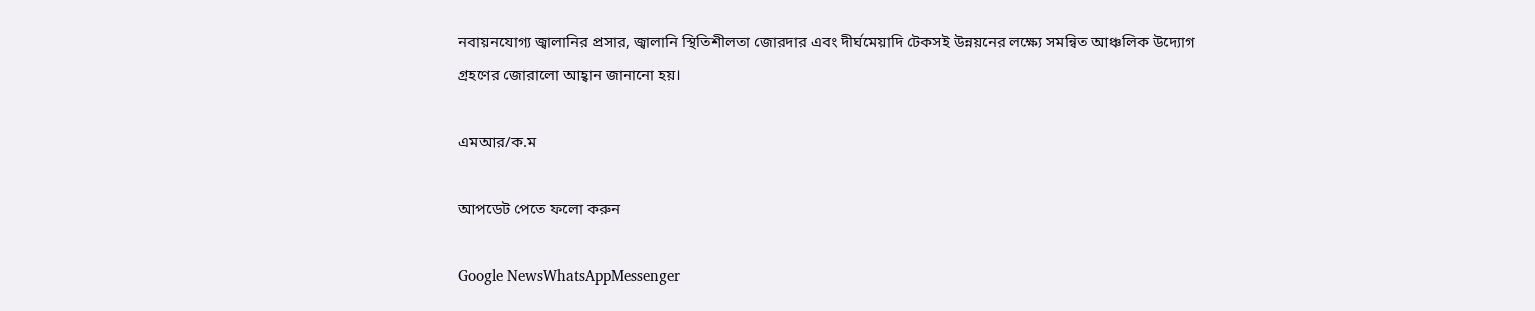নবায়নযোগ্য জ্বালানির প্রসার, জ্বালানি স্থিতিশীলতা জোরদার এবং দীর্ঘমেয়াদি টেকসই উন্নয়নের লক্ষ্যে সমন্বিত আঞ্চলিক উদ্যোগ গ্রহণের জোরালো আহ্বান জানানো হয়।

এমআর/ক.ম

আপডেট পেতে ফলো করুন

Google NewsWhatsAppMessenger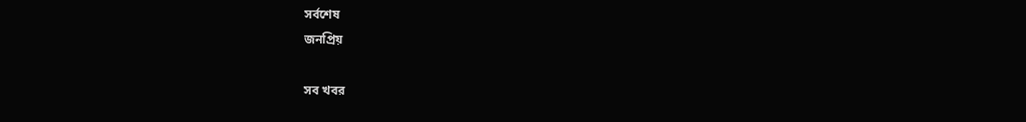সর্বশেষ
জনপ্রিয়

সব খবর